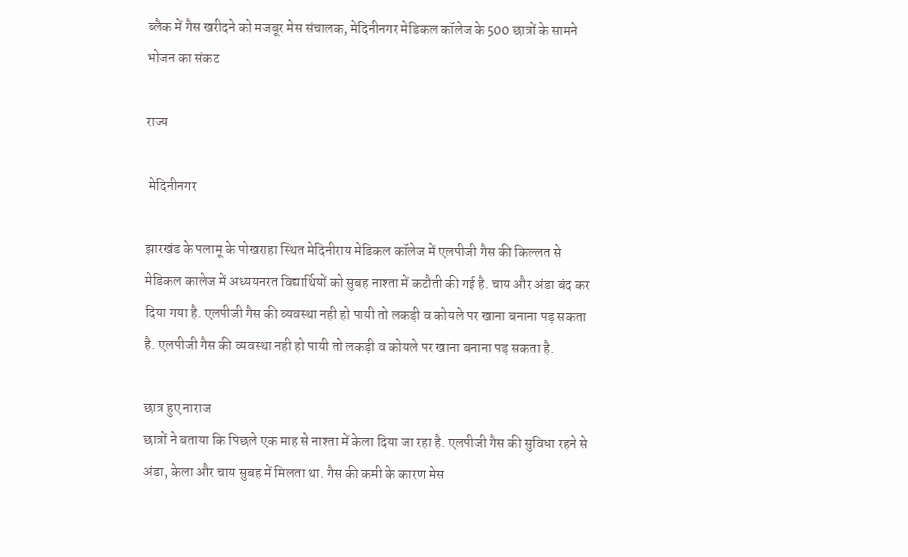ब्लैक में गैस खरीदने को मजबूर मेस संचालक, मेदिनीनगर मेडिकल कॉलेज के 500 छात्रों के सामने भोजन का संकट

राज्य

 मेदिनीनगर

झारखंड के पलामू के पोखराहा स्थित मेदिनीराय मेडिकल कॉलेज में एलपीजी गैस की किल्लत से मेडिकल कालेज में अध्ययनरत विद्यार्थियों को सुबह नाश्ता में कटौती की गई है. चाय और अंडा बंद कर दिया गया है. एलपीजी गैस की व्यवस्था नही हो पायी तो लकड़ी व कोयले पर खाना बनाना पड़ सकता है. एलपीजी गैस की व्यवस्था नही हो पायी तो लकड़ी व कोयले पर खाना बनाना पड़ सकता है.

छात्र हुए नाराज
छात्रों ने बताया कि पिछले एक माह से नाश्ता में केला दिया जा रहा है. एलपीजी गैस की सुविधा रहने से अंडा, केला और चाय सुबह में मिलता था. गैस की कमी के कारण मेस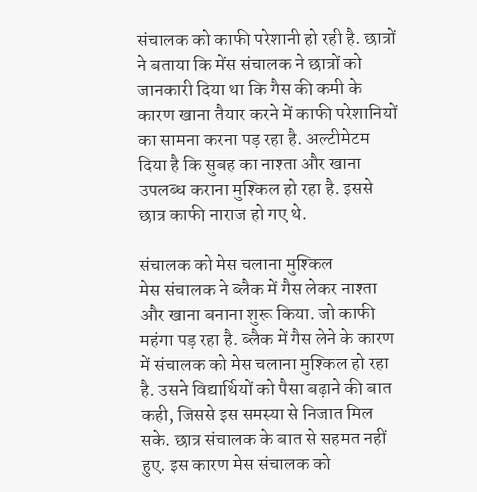संचालक को काफी परेशानी हो रही है. छात्रों ने बताया कि मेंस संचालक ने छात्रों को जानकारी दिया था कि गैस की कमी के कारण खाना तैयार करने में काफी परेशानियों का सामना करना पड़ रहा है. अल्टीमेटम दिया है कि सुबह का नाश्ता और खाना उपलब्ध कराना मुश्किल हो रहा है. इससे छात्र काफी नाराज हो गए थे.

संचालक को मेस चलाना मुश्किल
मेस संचालक ने ब्लैक में गैस लेकर नाश्ता और खाना बनाना शुरू किया. जो काफी महंगा पड़ रहा है. ब्लैक में गैस लेने के कारण में संचालक को मेस चलाना मुश्किल हो रहा है. उसने विद्यार्थियों को पैसा बढ़ाने की बात कही, जिससे इस समस्या से निजात मिल सके. छात्र संचालक के बात से सहमत नहीं हुए. इस कारण मेस संचालक को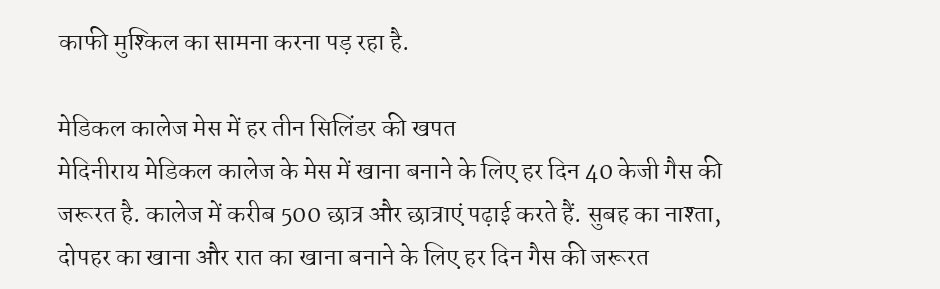काफी मुश्किल का सामना करना पड़ रहा है.

मेडिकल कालेज मेस में हर तीन सिलिंडर की खपत
मेदिनीराय मेडिकल कालेज के मेस में खाना बनाने के लिए हर दिन 40 केजी गैस की जरूरत है. कालेज में करीब 500 छात्र और छात्राएं पढ़ाई करते हैं. सुबह का नाश्ता, दोपहर का खाना और रात का खाना बनाने के लिए हर दिन गैस की जरूरत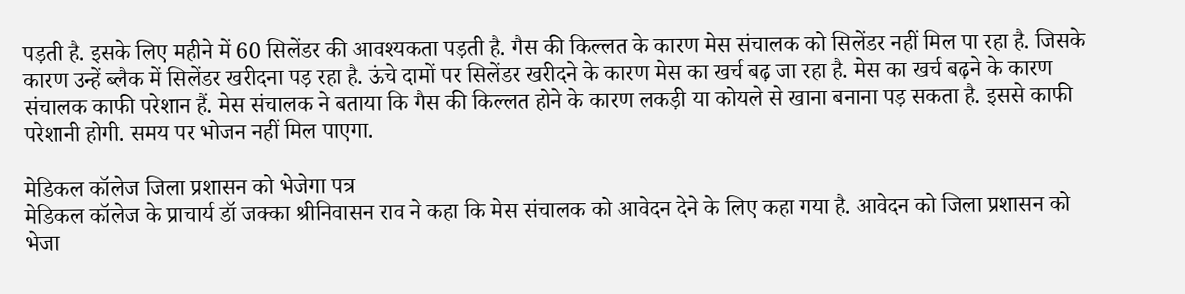पड़ती है. इसके लिए महीने में 60 सिलेंडर की आवश्यकता पड़ती है. गैस की किल्लत के कारण मेस संचालक को सिलेंडर नहीं मिल पा रहा है. जिसके कारण उन्हें ब्लैक में सिलेंडर खरीदना पड़ रहा है. ऊंचे दामों पर सिलेंडर खरीदने के कारण मेस का खर्च बढ़ जा रहा है. मेस का खर्च बढ़ने के कारण संचालक काफी परेशान हैं. मेस संचालक ने बताया कि गैस की किल्लत होने के कारण लकड़ी या कोयले से खाना बनाना पड़ सकता है. इससे काफी परेशानी होगी. समय पर भोजन नहीं मिल पाएगा.

मेडिकल कॉलेज जिला प्रशासन को भेजेगा पत्र
मेडिकल कॉलेज के प्राचार्य डॉ जक्का श्रीनिवासन राव ने कहा कि मेस संचालक को आवेदन देने के लिए कहा गया है. आवेदन को जिला प्रशासन को भेजा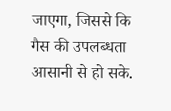जाएगा, जिससे कि गैस की उपलब्धता आसानी से हो सके.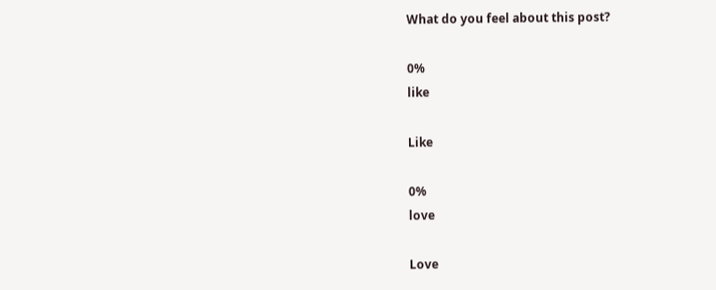What do you feel about this post?

0%
like

Like

0%
love

Love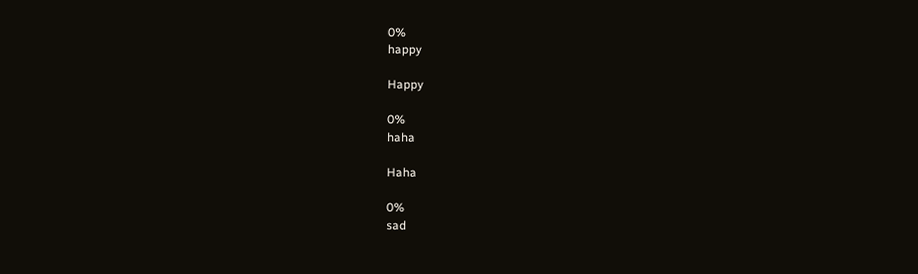0%
happy

Happy

0%
haha

Haha

0%
sad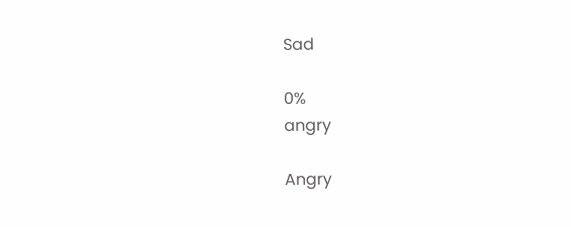Sad

0%
angry

Angry